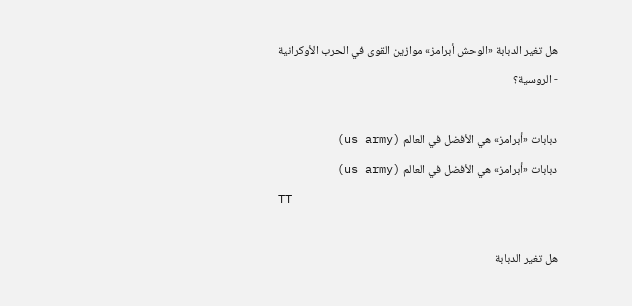هل تغير الدبابة «الوحش أبرامز» موازين القوى في الحرب الأوكرانية - الروسية؟

دبابات «أبرامز» هي الأفضل في العالم (us army)
دبابات «أبرامز» هي الأفضل في العالم (us army)
TT

هل تغير الدبابة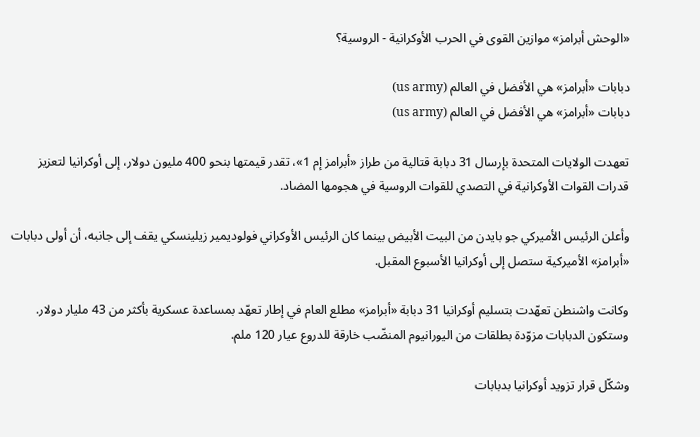«الوحش أبرامز» موازين القوى في الحرب الأوكرانية - الروسية؟

دبابات «أبرامز» هي الأفضل في العالم (us army)
دبابات «أبرامز» هي الأفضل في العالم (us army)

تعهدت الولايات المتحدة بإرسال 31 دبابة قتالية من طراز «أبرامز إم 1»، تقدر قيمتها بنحو 400 مليون دولار، إلى أوكرانيا لتعزيز قدرات القوات الأوكرانية في التصدي للقوات الروسية في هجومها المضاد.

وأعلن الرئيس الأميركي جو بايدن من البيت الأبيض بينما كان الرئيس الأوكراني فولوديمير زيلينسكي يقف إلى جانبه، أن أولى دبابات «أبرامز» الأميركية ستصل إلى أوكرانيا الأسبوع المقبل.

وكانت واشنطن تعهّدت بتسليم أوكرانيا 31 دبابة «أبرامز» مطلع العام في إطار تعهّد بمساعدة عسكرية بأكثر من 43 مليار دولار. وستكون الدبابات مزوّدة بطلقات من اليورانيوم المنضّب خارقة للدروع عيار 120 ملم.

وشكّل قرار تزويد أوكرانيا بدبابات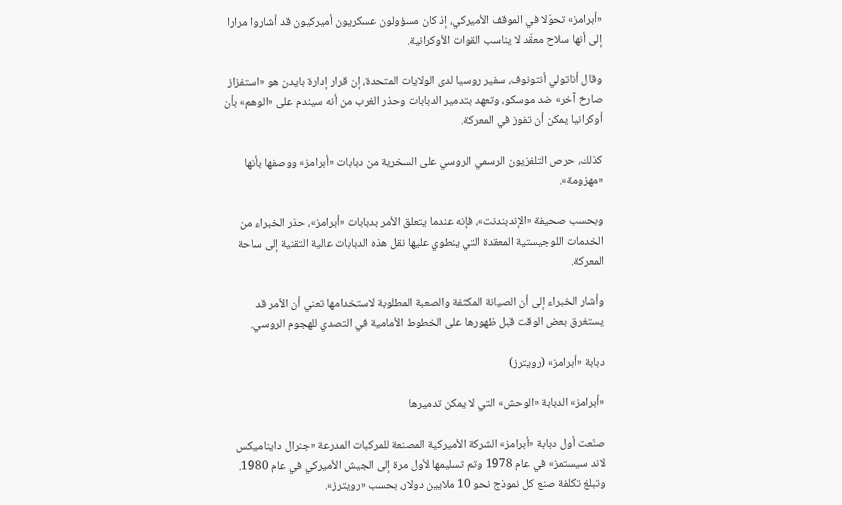«أبرامز» تحوّلا في الموقف الأميركي، إذ كان مسؤولون عسكريون أميركيون قد أشاروا مرارا إلى أنها سلاح معقّد لا يناسب القوات الأوكرانية.

وقال أناتولي أنتونوف، سفير روسيا لدى الولايات المتحدة، إن قرار إدارة بايدن هو «استفزاز صارخ آخر» ضد موسكو، وتعهد بتدمير الدبابات وحذر الغرب من أنه سيندم على «الوهم» بأن أوكرانيا يمكن أن تفوز في المعركة.

كذلك، حرص التلفزيون الرسمي الروسي على السخرية من دبابات «أبرامز» ووصفها بأنها «مهزومة».

وبحسب صحيفة «الإندبندنت»، فإنه عندما يتعلق الأمر بدبابات «أبرامز»، حذر الخبراء من الخدمات اللوجيستية المعقدة التي ينطوي عليها نقل هذه الدبابات عالية التقنية إلى ساحة المعركة.

وأشار الخبراء إلى أن الصيانة المكثفة والصعبة المطلوبة لاستخدامها تعني أن الأمر قد يستغرق بعض الوقت قبل ظهورها على الخطوط الأمامية في التصدي للهجوم الروسي.

دبابة «أبرامز» (رويترز)

«أبرامز» الدبابة «الوحش» التي لا يمكن تدميرها

صنّعت أول دبابة «أبرامز» الشركة الأميركية المصنعة للمركبات المدرعة «جنرال دايناميكس لاند سيستمز» في عام 1978 وتم تسليمها لأول مرة إلى الجيش الأميركي في عام 1980. وتبلغ تكلفة صنع كل نموذج نحو 10 ملايين دولار، بحسب «رويترز».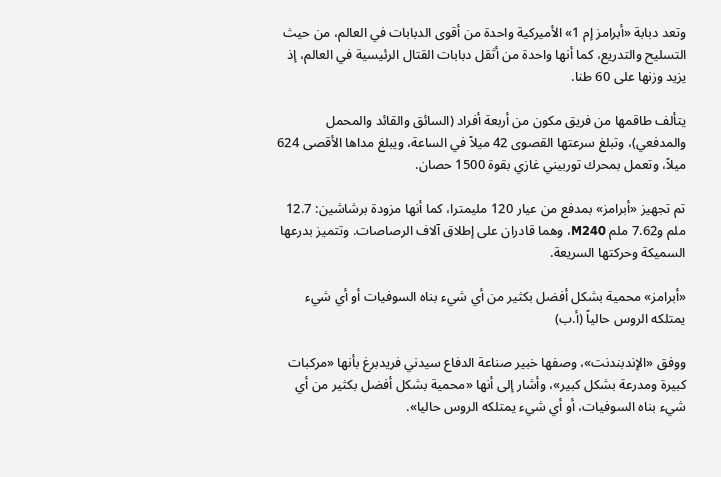وتعد دبابة «أبرامز إم 1» الأميركية واحدة من أقوى الدبابات في العالم، من حيث التسليح والتدريع، كما أنها واحدة من أثقل دبابات القتال الرئيسية في العالم، إذ يزيد وزنها على 60 طنا.

يتألف طاقمها من فريق مكون من أربعة أفراد (السائق والقائد والمحمل والمدفعي)، وتبلغ سرعتها القصوى 42 ميلاً في الساعة، ويبلغ مداها الأقصى 624 ميلاً، وتعمل بمحرك توربيني غازي بقوة 1500 حصان.

تم تجهيز «أبرامز» بمدفع من عيار 120 مليمترا، كما أنها مزودة برشاشين: 12.7 ملم و7.62 ملم M240، وهما قادران على إطلاق آلاف الرصاصات. وتتميز بدرعها السميكة وحركتها السريعة.

«أبرامز» محمية بشكل أفضل بكثير من أي شيء بناه السوفيات أو أي شيء يمتلكه الروس حالياً (أ.ب)

ووفق «الإندبندنت»، وصفها خبير صناعة الدفاع سيدني فريدبرغ بأنها «مركبات كبيرة ومدرعة بشكل كبير»، وأشار إلى أنها «محمية بشكل أفضل بكثير من أي شيء بناه السوفيات، أو أي شيء يمتلكه الروس حاليا».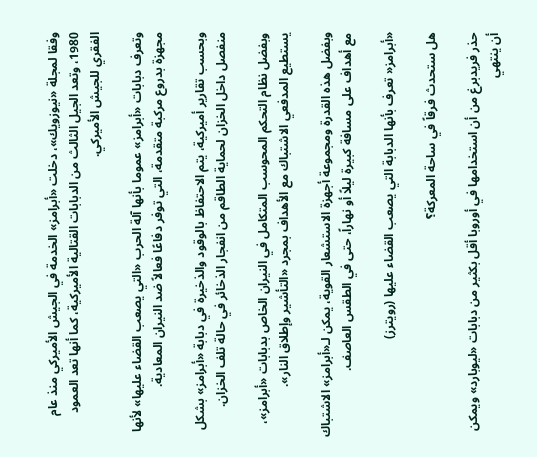وفقا لمجلة «نيوزويك»، دخلت «أبرامز» الخدمة في الجيش الأميركي منذ عام 1980، وتعد الجيل الثالث من الدبابات القتالية الأميركية، كما أنها تعد العمود الفقري للجيش الأميركي.

وتعرف دبابات «أبرامز» عموما بأنها آلة الحرب «التي يصعب القضاء عليها» لأنها مجهزة بدروع مركبة متقدمة، التي توفر دفاعًا فعالاً ضد النيران المعادية.

وبحسب تقارير أميركية، يتم الاحتفاظ بالوقود والذخيرة في دبابة «أبرامز» بشكل منفصل داخل الخزان لحماية الطاقم من انفجار الذخائر في حالة تلف الخزان.

وبفضل نظام التحكم المحوسب المتكامل في النيران الخاص بدبابات «أبرامز»، يستطيع المدفعي الاشتباك مع الأهداف بمجرد «التأشير وإطلاق النار».

وبفضل هذه القدرة ومجموعة أجهزة الاستشعار القوية، يمكن لـ«أبرامز» الاشتباك مع أهداف على مسافة كبيرة ليلاً أو نهاراً، حتى في الطقس العاصف.

«أبرامز« تعرف بأنها الدبابة التي يصعب القضاء عليها (رويترز)

هل ستحدث فرقاً في ساحة المعركة؟

حذر فريدبرغ من أن استخدامها في أوروبا أقل بكثير من دبابات «ليوبارد» ويمكن أن ينتهي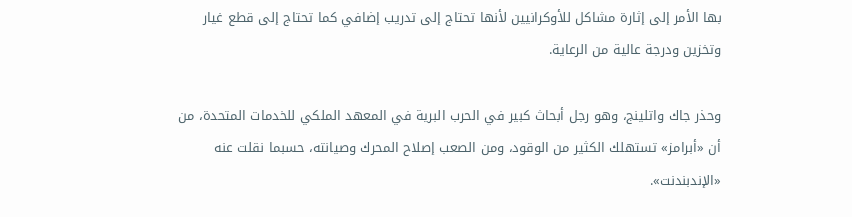بها الأمر إلى إثارة مشاكل للأوكرانيين لأنها تحتاج إلى تدريب إضافي كما تحتاج إلى قطع غيار وتخزين ودرجة عالية من الرعاية.

وحذر جاك واتلينج، وهو رجل أبحاث كبير في الحرب البرية في المعهد الملكي للخدمات المتحدة، من أن «أبرامز» تستهلك الكثير من الوقود، ومن الصعب إصلاح المحرك وصيانته، حسبما نقلت عنه «الإندبندنت».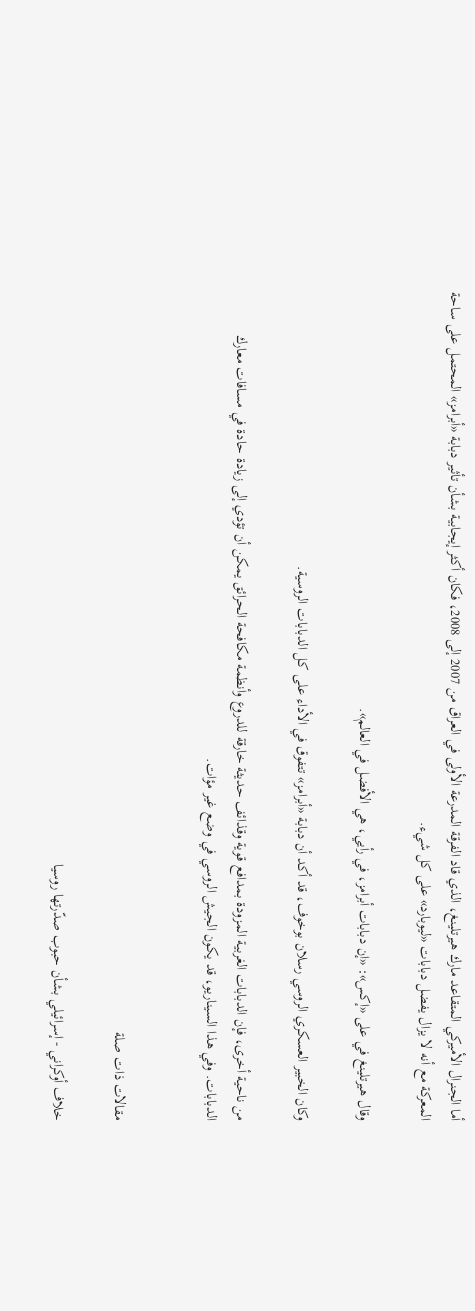أما الجنرال الأميركي المتقاعد مارك هيرتلينغ، الذي قاد الفرقة المدرعة الأولى في العراق من 2007 إلى 2008، فكان أكثر إيجابية بشأن تأثير دبابة «أبرامز» المحتمل على ساحة المعركة مع أنه لا يزال يفضل دبابات «ليوبارد» على كل شيء.

وقال هيرتلينغ في على «إكس»: «إن دبابات أبرامز، في رأيي، هي الأفضل في العالم».

وكان الخبير العسكري الروسي رسلان بوخوف، قد أكد أن دبابة «أبرامز» تتفوق في الأداء على كل الدبابات الروسية.

من ناحية أخرى، فإن الدبابات الغربية المزودة بمدافع قوية وقذائف حديثة خارقة للدروع وأنظمة مكافحة الحرائق يمكن أن تؤدي إلى زيادة حادة في مسافات معارك الدبابات. وفي هذا السيناريو، قد يكون الجيش الروسي في وضع غير مؤات.


مقالات ذات صلة

خلاف أوكراني - إسرائيلي بشأن حبوب صدّرتها روسيا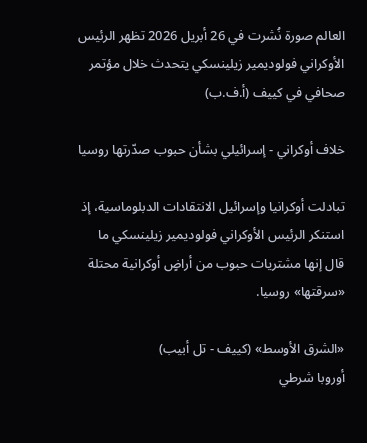العالم صورة نُشرت في 26 أبريل 2026 تظهر الرئيس الأوكراني فولوديمير زيلينسكي يتحدث خلال مؤتمر صحافي في كييف (أ.ف.ب)

خلاف أوكراني - إسرائيلي بشأن حبوب صدّرتها روسيا

تبادلت أوكرانيا وإسرائيل الانتقادات الدبلوماسية، إذ استنكر الرئيس الأوكراني فولوديمير زيلينسكي ما قال إنها مشتريات حبوب من أراضٍ أوكرانية محتلة «سرقتها» روسيا.

«الشرق الأوسط» (كييف - تل أبيب)
أوروبا شرطي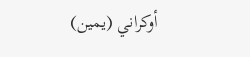أوكراني (يمين)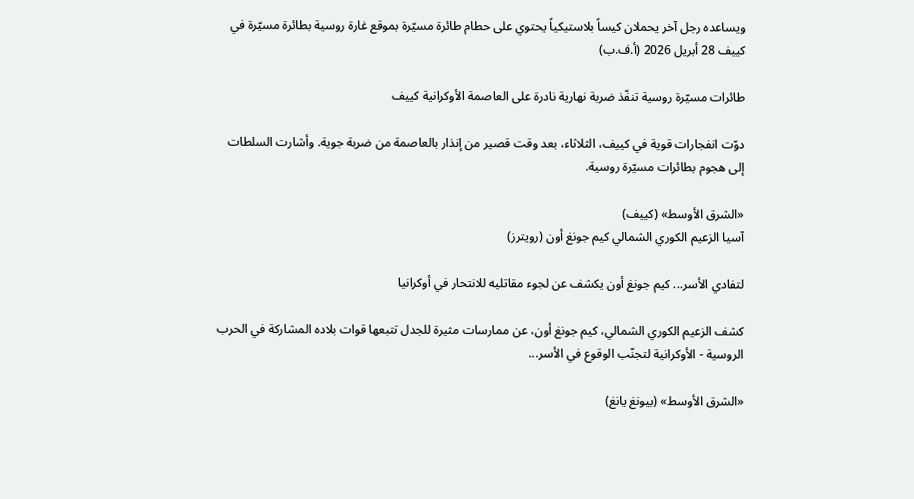ويساعده رجل آخر يحملان كيساً بلاستيكياً يحتوي على حطام طائرة مسيّرة بموقع غارة روسية بطائرة مسيّرة في كييف 28 أبريل 2026 (أ.ف.ب)

طائرات مسيّرة روسية تنفّذ ضربة نهارية نادرة على العاصمة الأوكرانية كييف

دوّت انفجارات قوية في كييف، الثلاثاء، بعد وقت قصير من إنذار بالعاصمة من ضربة جوية. وأشارت السلطات إلى هجوم بطائرات مسيّرة روسية.

«الشرق الأوسط» (كييف)
آسيا الزعيم الكوري الشمالي كيم جونغ أون (رويترز)

لتفادي الأسر... كيم جونغ أون يكشف عن لجوء مقاتليه للانتحار في أوكرانيا

كشف الزعيم الكوري الشمالي، كيم جونغ أون، عن ممارسات مثيرة للجدل تتبعها قوات بلاده المشاركة في الحرب الروسية - الأوكرانية لتجنّب الوقوع في الأسر...

«الشرق الأوسط» (بيونغ يانغ)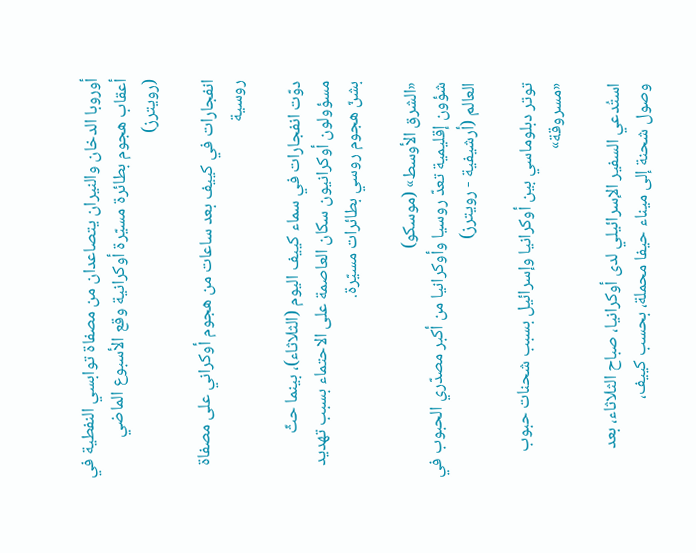أوروبا الدخان والنيران يتصاعدان من مصفاة توابسي النفطية في أعقاب هجوم بطائرة مسيّرة أوكرانية وقع الأسبوع الماضي (رويترز)

انفجارات في كييف بعد ساعات من هجوم أوكراني على مصفاة روسية

دوّت انفجارات في سماء كييف اليوم (الثلاثاء)، بينما حثّ مسؤولون أوكرانيون سكان العاصمة على الاحتماء بسبب تهديد بشنّ هجوم روسي بطائرات مسيّرة.

«الشرق الأوسط» (موسكو)
شؤون إقليمية تعدّ روسيا وأوكرانيا من أكبر مصدّري الحبوب في العالم (أرشيفية - رويترز)

توتر دبلوماسي بين أوكرانيا وإسرائيل بسبب شحنات حبوب «مسروقة»

استُدعي السفير الإسرائيلي لدى أوكرانيا، صباح الثلاثاء، بعد وصول شحنة إلى ميناء حيفا محملة، بحسب كييف،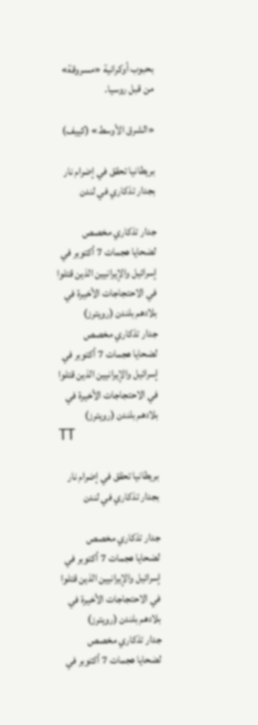بحبوب أوكرانية «مسروقة» من قبل روسيا.

«الشرق الأوسط» (كييف)

بريطانيا تحقق في إضرام نار بجدار تذكاري في لندن

جدار تذكاري مخصص لضحايا هجمات 7 أكتوبر في إسرائيل والإيرانيين الذين قتلوا في الاحتجاجات الأخيرة في بلادهم بلندن (رويترز)
جدار تذكاري مخصص لضحايا هجمات 7 أكتوبر في إسرائيل والإيرانيين الذين قتلوا في الاحتجاجات الأخيرة في بلادهم بلندن (رويترز)
TT

بريطانيا تحقق في إضرام نار بجدار تذكاري في لندن

جدار تذكاري مخصص لضحايا هجمات 7 أكتوبر في إسرائيل والإيرانيين الذين قتلوا في الاحتجاجات الأخيرة في بلادهم بلندن (رويترز)
جدار تذكاري مخصص لضحايا هجمات 7 أكتوبر في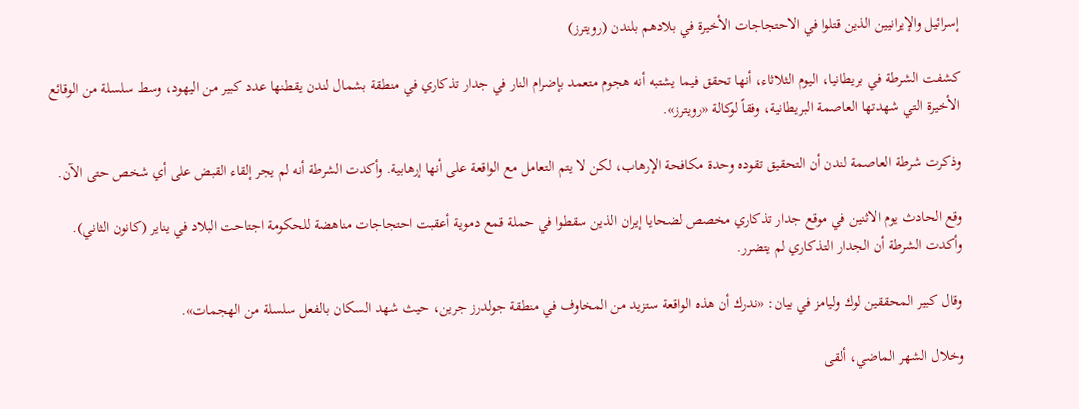إسرائيل والإيرانيين الذين قتلوا في الاحتجاجات الأخيرة في بلادهم بلندن (رويترز)

كشفت الشرطة في بريطانيا، اليوم الثلاثاء، أنها تحقق فيما يشتبه أنه هجوم متعمد بإضرام النار في جدار تذكاري في منطقة بشمال لندن يقطنها عدد كبير من اليهود، وسط سلسلة من الوقائع الأخيرة التي شهدتها العاصمة البريطانية، وفقاً لوكالة «رويترز».

وذكرت شرطة العاصمة لندن ‌أن التحقيق ‌تقوده وحدة مكافحة الإرهاب، ‌لكن لا يتم التعامل مع الواقعة على أنها إرهابية. وأكدت الشرطة أنه لم يجر إلقاء القبض على أي شخص حتى الآن.

وقع الحادث يوم الاثنين في موقع جدار تذكاري مخصص لضحايا إيران الذين ‌سقطوا في ‌حملة قمع دموية أعقبت احتجاجات ‌مناهضة للحكومة اجتاحت البلاد في يناير (كانون الثاني). وأكدت الشرطة أن الجدار التذكاري لم يتضرر.

وقال كبير المحققين لوك وليامز في بيان: «ندرك أن ‌هذه الواقعة ستزيد من المخاوف في منطقة جولدرز جرين، حيث شهد السكان بالفعل سلسلة من الهجمات».

وخلال الشهر الماضي، ألقى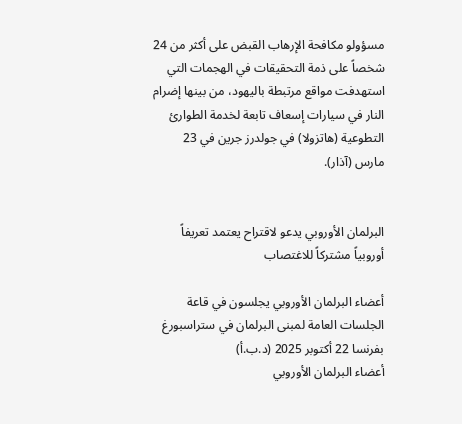مسؤولو مكافحة الإرهاب القبض على أكثر من 24 شخصاً على ذمة التحقيقات في الهجمات التي استهدفت مواقع مرتبطة باليهود، من بينها إضرام النار في سيارات إسعاف تابعة لخدمة الطوارئ التطوعية (هاتزولا) في جولدرز جرين في 23 مارس (آذار).


البرلمان الأوروبي يدعو لاقتراح يعتمد تعريفاً أوروبياً مشتركاً للاغتصاب

أعضاء البرلمان الأوروبي يجلسون في قاعة الجلسات العامة لمبنى البرلمان في ستراسبورغ بفرنسا 22 أكتوبر 2025 (د.ب.أ)
أعضاء البرلمان الأوروبي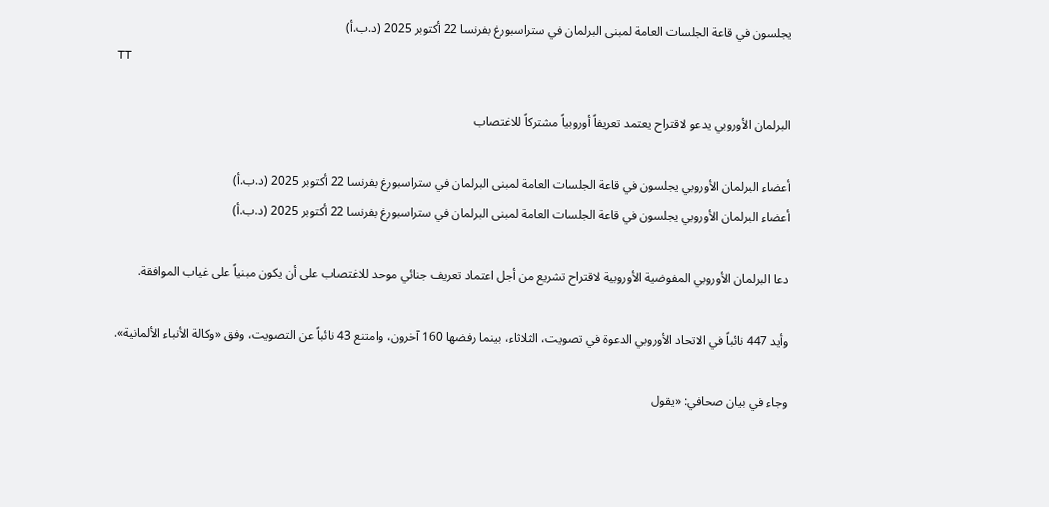يجلسون في قاعة الجلسات العامة لمبنى البرلمان في ستراسبورغ بفرنسا 22 أكتوبر 2025 (د.ب.أ)
TT

البرلمان الأوروبي يدعو لاقتراح يعتمد تعريفاً أوروبياً مشتركاً للاغتصاب

أعضاء البرلمان الأوروبي يجلسون في قاعة الجلسات العامة لمبنى البرلمان في ستراسبورغ بفرنسا 22 أكتوبر 2025 (د.ب.أ)
أعضاء البرلمان الأوروبي يجلسون في قاعة الجلسات العامة لمبنى البرلمان في ستراسبورغ بفرنسا 22 أكتوبر 2025 (د.ب.أ)

دعا البرلمان الأوروبي المفوضية الأوروبية لاقتراح تشريع من أجل اعتماد تعريف جنائي موحد للاغتصاب على أن يكون مبنياً على غياب الموافقة.

وأيد 447 نائباً في الاتحاد الأوروبي الدعوة في تصويت، الثلاثاء، بينما رفضها 160 آخرون، وامتنع 43 نائباً عن التصويت، وفق «وكالة الأنباء الألمانية».

وجاء في بيان صحافي: «يقول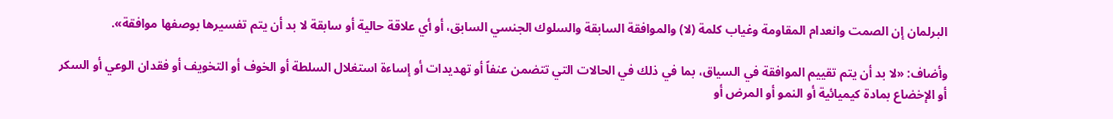البرلمان إن الصمت وانعدام المقاومة وغياب كلمة (لا) والموافقة السابقة والسلوك الجنسي السابق، أو أي علاقة حالية أو سابقة لا بد أن يتم تفسيرها بوصفها موافقة».

وأضاف: «لا بد أن يتم تقييم الموافقة في السياق، بما في ذلك في الحالات التي تتضمن عنفاً أو تهديدات أو إساءة استغلال السلطة أو الخوف أو التخويف أو فقدان الوعي أو السكر أو الإخضاع بمادة كيميائية أو النمو أو المرض أو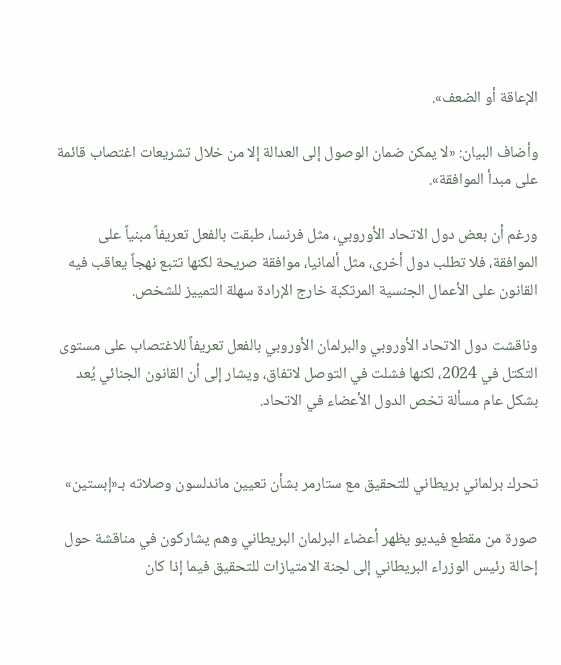الإعاقة أو الضعف».

وأضاف البيان: «لا يمكن ضمان الوصول إلى العدالة إلا من خلال تشريعات اغتصاب قائمة على مبدأ الموافقة».

ورغم أن بعض دول الاتحاد الأوروبي، مثل فرنسا، طبقت بالفعل تعريفاً مبنياً على الموافقة، فلا تطلب دول أخرى، مثل ألمانيا، موافقة صريحة لكنها تتبع نهجاً يعاقب فيه القانون على الأعمال الجنسية المرتكبة خارج الإرادة سهلة التمييز للشخص.

وناقشت دول الاتحاد الأوروبي والبرلمان الأوروبي بالفعل تعريفاً للاغتصاب على مستوى التكتل في 2024، لكنها فشلت في التوصل لاتفاق، ويشار إلى أن القانون الجنائي يُعد بشكل عام مسألة تخص الدول الأعضاء في الاتحاد.


تحرك برلماني بريطاني للتحقيق مع ستارمر بشأن تعيين ماندلسون وصلاته بـ«إبستين»

صورة من مقطع فيديو يظهر أعضاء البرلمان البريطاني وهم يشاركون في مناقشة حول إحالة رئيس الوزراء البريطاني إلى لجنة الامتيازات للتحقيق فيما إذا كان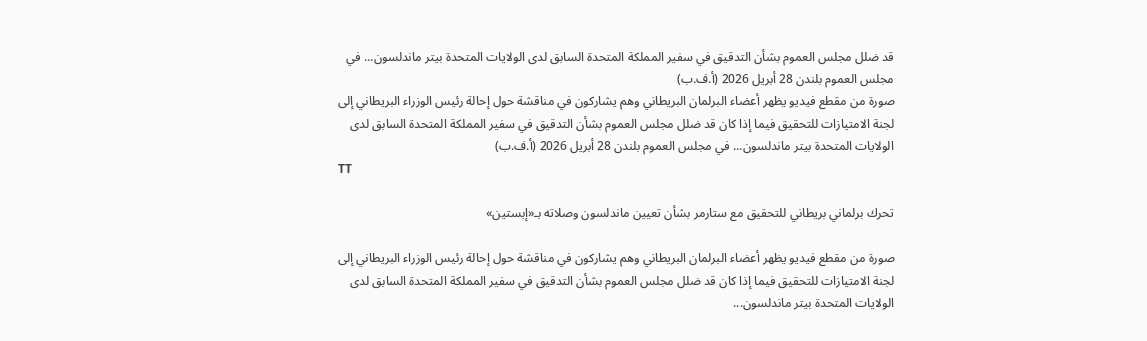قد ضلل مجلس العموم بشأن التدقيق في سفير المملكة المتحدة السابق لدى الولايات المتحدة بيتر ماندلسون... في مجلس العموم بلندن 28 أبريل 2026 (أ.ف.ب)
صورة من مقطع فيديو يظهر أعضاء البرلمان البريطاني وهم يشاركون في مناقشة حول إحالة رئيس الوزراء البريطاني إلى لجنة الامتيازات للتحقيق فيما إذا كان قد ضلل مجلس العموم بشأن التدقيق في سفير المملكة المتحدة السابق لدى الولايات المتحدة بيتر ماندلسون... في مجلس العموم بلندن 28 أبريل 2026 (أ.ف.ب)
TT

تحرك برلماني بريطاني للتحقيق مع ستارمر بشأن تعيين ماندلسون وصلاته بـ«إبستين»

صورة من مقطع فيديو يظهر أعضاء البرلمان البريطاني وهم يشاركون في مناقشة حول إحالة رئيس الوزراء البريطاني إلى لجنة الامتيازات للتحقيق فيما إذا كان قد ضلل مجلس العموم بشأن التدقيق في سفير المملكة المتحدة السابق لدى الولايات المتحدة بيتر ماندلسون...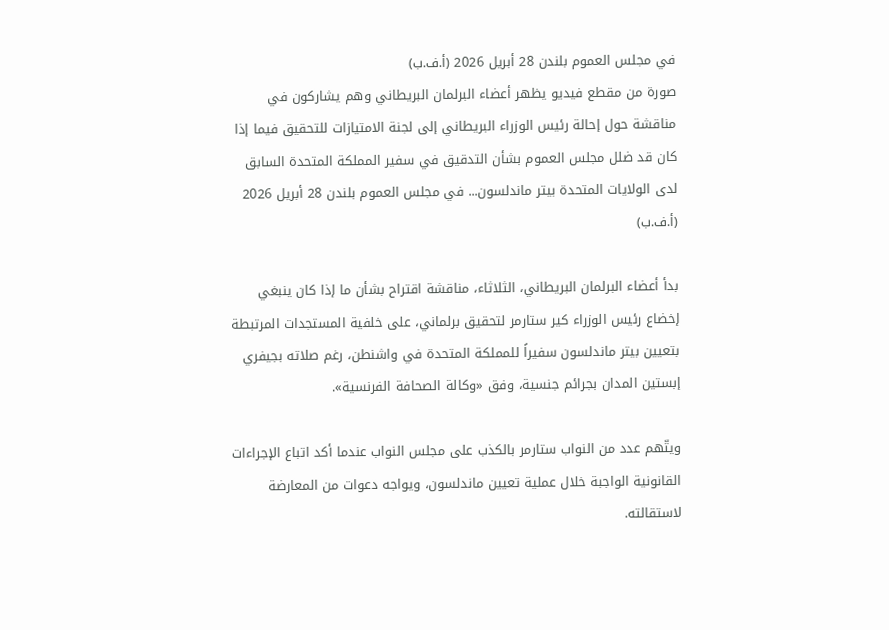في مجلس العموم بلندن 28 أبريل 2026 (أ.ف.ب)
صورة من مقطع فيديو يظهر أعضاء البرلمان البريطاني وهم يشاركون في مناقشة حول إحالة رئيس الوزراء البريطاني إلى لجنة الامتيازات للتحقيق فيما إذا كان قد ضلل مجلس العموم بشأن التدقيق في سفير المملكة المتحدة السابق لدى الولايات المتحدة بيتر ماندلسون... في مجلس العموم بلندن 28 أبريل 2026 (أ.ف.ب)

بدأ أعضاء البرلمان البريطاني، الثلاثاء، مناقشة اقتراح بشأن ما إذا كان ينبغي إخضاع رئيس الوزراء كير ستارمر لتحقيق برلماني، على خلفية المستجدات المرتبطة بتعيين بيتر ماندلسون سفيراً للمملكة المتحدة في واشنطن، رغم صلاته بجيفري إبستين المدان بجرائم جنسية، وفق «وكالة الصحافة الفرنسية».

ويتّهم عدد من النواب ستارمر بالكذب على مجلس النواب عندما أكد اتباع الإجراءات القانونية الواجبة خلال عملية تعيين ماندلسون، ويواجه دعوات من المعارضة لاستقالته.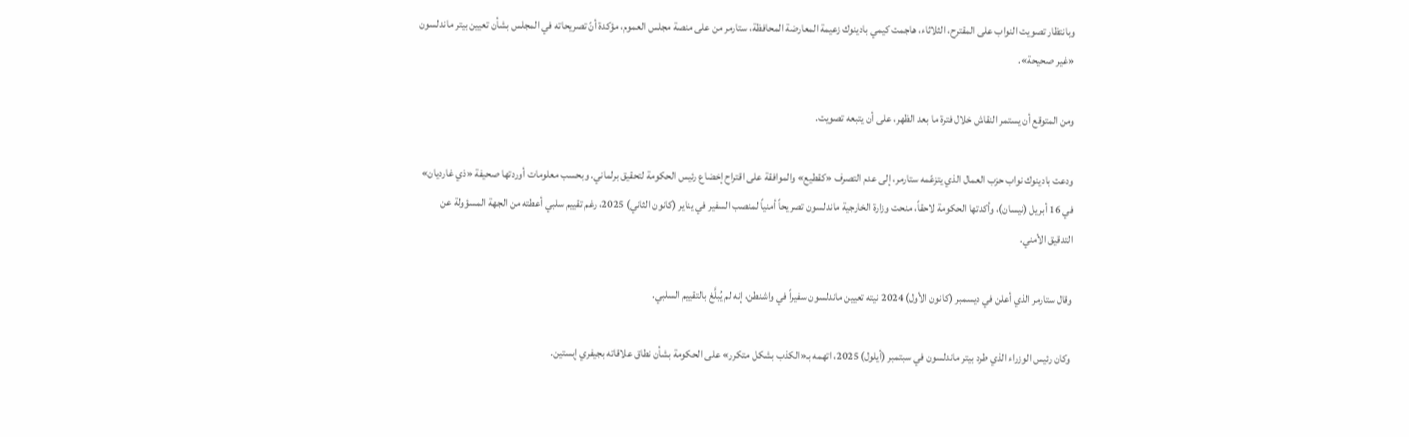وبانتظار تصويت النواب على المقترح، الثلاثاء، هاجمت كيمي بادينوك زعيمة المعارضة المحافظة، ستارمر من على منصة مجلس العموم، مؤكدة أنّ تصريحاته في المجلس بشأن تعيين بيتر ماندلسون «غير صحيحة».

ومن المتوقع أن يستمر النقاش خلال فترة ما بعد الظهر، على أن يتبعه تصويت.

ودعت بادينوك نواب حزب العمال الذي يتزعّمه ستارمر، إلى عدم التصرف «كقطيع» والموافقة على اقتراح إخضاع رئيس الحكومة لتحقيق برلماني. وبحسب معلومات أوردتها صحيفة «ذي غارديان» في 16 أبريل (نيسان)، وأكدتها الحكومة لاحقاً، منحت وزارة الخارجية ماندلسون تصريحاً أمنياً لمنصب السفير في يناير (كانون الثاني) 2025، رغم تقييم سلبي أعطته من الجهة المسؤولة عن التدقيق الأمني.

وقال ستارمر الذي أعلن في ديسمبر (كانون الأول) 2024 نيته تعيين ماندلسون سفيراً في واشنطن، إنه لم يُبلَّغ بالتقييم السلبي.

وكان رئيس الوزراء الذي طرد بيتر ماندلسون في سبتمبر (أيلول) 2025، اتهمه بـ«الكذب بشكل متكرر» على الحكومة بشأن نطاق علاقاته بجيفري إبستين.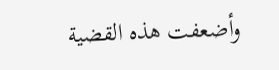وأضعفت هذه القضية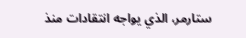ستارمر، الذي يواجه انتقادات منذ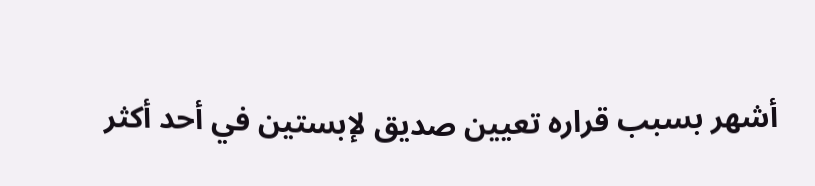أشهر بسبب قراره تعيين صديق لإبستين في أحد أكثر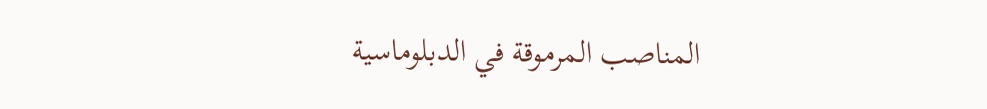المناصب المرموقة في الدبلوماسية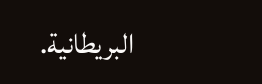البريطانية.